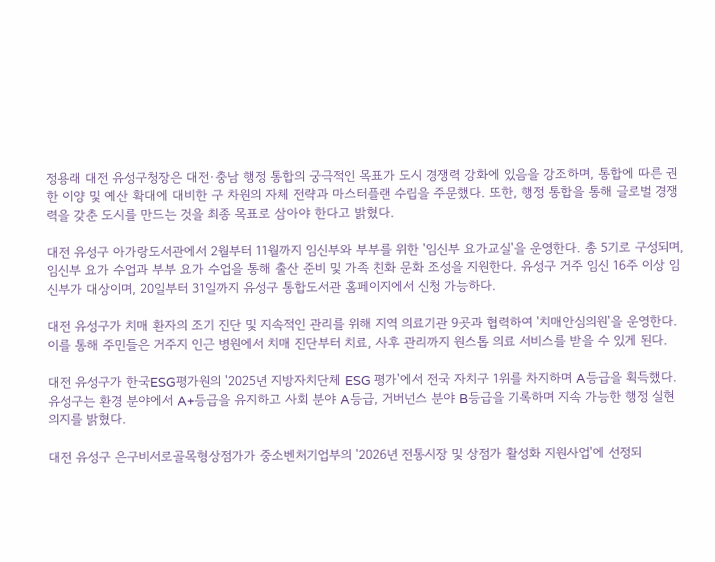정용래 대전 유성구청장은 대전·충남 행정 통합의 궁극적인 목표가 도시 경쟁력 강화에 있음을 강조하며, 통합에 따른 권한 이양 및 예산 확대에 대비한 구 차원의 자체 전략과 마스터플랜 수립을 주문했다. 또한, 행정 통합을 통해 글로벌 경쟁력을 갖춘 도시를 만드는 것을 최종 목표로 삼아야 한다고 밝혔다.

대전 유성구 아가랑도서관에서 2월부터 11월까지 임신부와 부부를 위한 '임신부 요가교실'을 운영한다. 총 5기로 구성되며, 임신부 요가 수업과 부부 요가 수업을 통해 출산 준비 및 가족 친화 문화 조성을 지원한다. 유성구 거주 임신 16주 이상 임신부가 대상이며, 20일부터 31일까지 유성구 통합도서관 홈페이지에서 신청 가능하다.

대전 유성구가 치매 환자의 조기 진단 및 지속적인 관리를 위해 지역 의료기관 9곳과 협력하여 '치매안심의원'을 운영한다. 이를 통해 주민들은 거주지 인근 병원에서 치매 진단부터 치료, 사후 관리까지 원스톱 의료 서비스를 받을 수 있게 된다.

대전 유성구가 한국ESG평가원의 '2025년 지방자치단체 ESG 평가'에서 전국 자치구 1위를 차지하며 A등급을 획득했다. 유성구는 환경 분야에서 A+등급을 유지하고 사회 분야 A등급, 거버넌스 분야 B등급을 기록하며 지속 가능한 행정 실현 의지를 밝혔다.

대전 유성구 은구비서로골목형상점가가 중소벤처기업부의 '2026년 전통시장 및 상점가 활성화 지원사업'에 선정되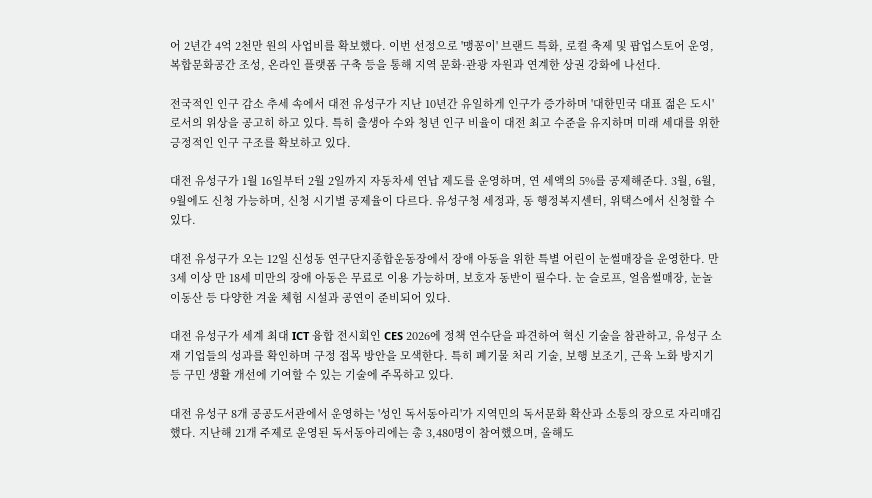어 2년간 4억 2천만 원의 사업비를 확보했다. 이번 선정으로 '맹꽁이' 브랜드 특화, 로컬 축제 및 팝업스토어 운영, 복합문화공간 조성, 온라인 플랫폼 구축 등을 통해 지역 문화·관광 자원과 연계한 상권 강화에 나선다.

전국적인 인구 감소 추세 속에서 대전 유성구가 지난 10년간 유일하게 인구가 증가하며 '대한민국 대표 젊은 도시'로서의 위상을 공고히 하고 있다. 특히 출생아 수와 청년 인구 비율이 대전 최고 수준을 유지하며 미래 세대를 위한 긍정적인 인구 구조를 확보하고 있다.

대전 유성구가 1월 16일부터 2월 2일까지 자동차세 연납 제도를 운영하며, 연 세액의 5%를 공제해준다. 3월, 6월, 9월에도 신청 가능하며, 신청 시기별 공제율이 다르다. 유성구청 세정과, 동 행정복지센터, 위택스에서 신청할 수 있다.

대전 유성구가 오는 12일 신성동 연구단지종합운동장에서 장애 아동을 위한 특별 어린이 눈썰매장을 운영한다. 만 3세 이상 만 18세 미만의 장애 아동은 무료로 이용 가능하며, 보호자 동반이 필수다. 눈 슬로프, 얼음썰매장, 눈놀이동산 등 다양한 겨울 체험 시설과 공연이 준비되어 있다.

대전 유성구가 세계 최대 ICT 융합 전시회인 CES 2026에 정책 연수단을 파견하여 혁신 기술을 참관하고, 유성구 소재 기업들의 성과를 확인하며 구정 접목 방안을 모색한다. 특히 폐기물 처리 기술, 보행 보조기, 근육 노화 방지기 등 구민 생활 개선에 기여할 수 있는 기술에 주목하고 있다.

대전 유성구 8개 공공도서관에서 운영하는 '성인 독서동아리'가 지역민의 독서문화 확산과 소통의 장으로 자리매김했다. 지난해 21개 주제로 운영된 독서동아리에는 총 3,480명이 참여했으며, 올해도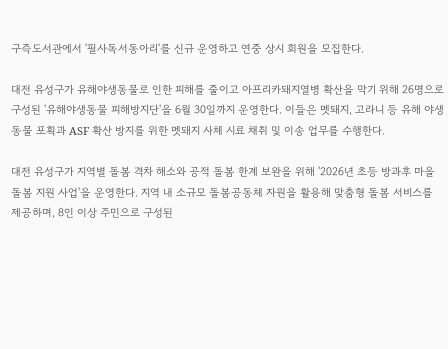구즉도서관에서 '필사독서동아리'를 신규 운영하고 연중 상시 회원을 모집한다.

대전 유성구가 유해야생동물로 인한 피해를 줄이고 아프리카돼지열병 확산을 막기 위해 26명으로 구성된 '유해야생동물 피해방지단'을 6월 30일까지 운영한다. 이들은 멧돼지, 고라니 등 유해 야생동물 포획과 ASF 확산 방지를 위한 멧돼지 사체 시료 채취 및 이송 업무를 수행한다.

대전 유성구가 지역별 돌봄 격차 해소와 공적 돌봄 한계 보완을 위해 '2026년 초등 방과후 마을돌봄 지원 사업'을 운영한다. 지역 내 소규모 돌봄공동체 자원을 활용해 맞춤형 돌봄 서비스를 제공하며, 8인 이상 주민으로 구성된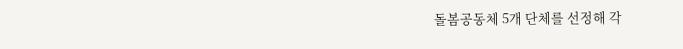돌봄공동체 5개 단체를 선정해 각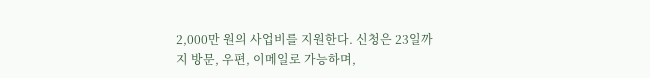2,000만 원의 사업비를 지원한다. 신청은 23일까지 방문, 우편, 이메일로 가능하며,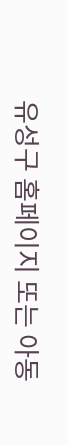유성구 홈페이지 또는 아동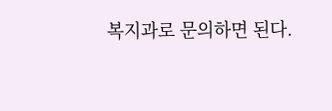복지과로 문의하면 된다.